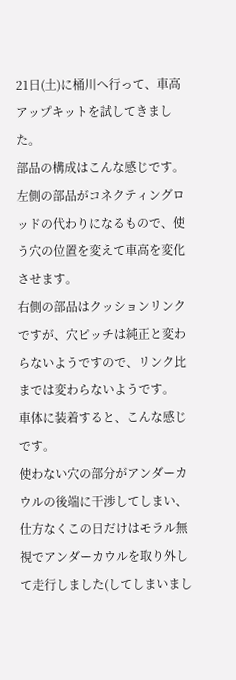21日(土)に桶川へ行って、車高アップキットを試してきました。
部品の構成はこんな感じです。
左側の部品がコネクティングロッドの代わりになるもので、使う穴の位置を変えて車高を変化させます。
右側の部品はクッションリンクですが、穴ピッチは純正と変わらないようですので、リンク比までは変わらないようです。
車体に装着すると、こんな感じです。
使わない穴の部分がアンダーカウルの後端に干渉してしまい、仕方なくこの日だけはモラル無視でアンダーカウルを取り外して走行しました(してしまいまし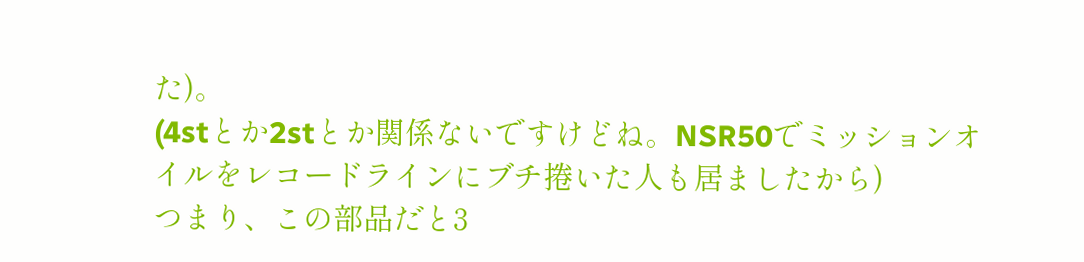た)。
(4stとか2stとか関係ないですけどね。NSR50でミッションオイルをレコードラインにブチ捲いた人も居ましたから)
つまり、この部品だと3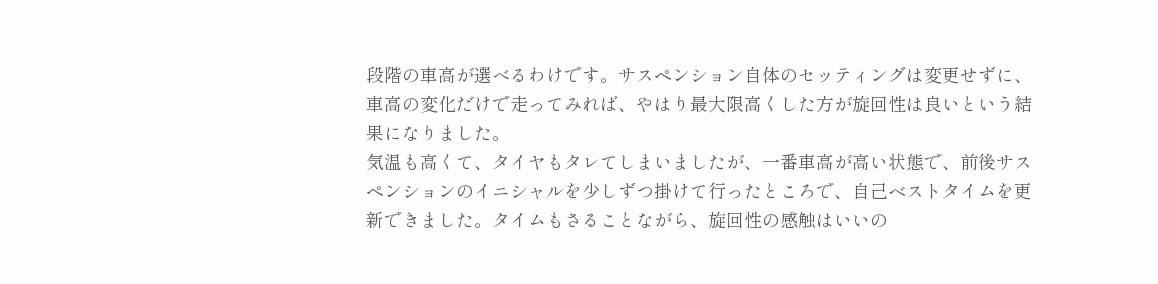段階の車高が選べるわけです。サスペンション自体のセッティングは変更せずに、車高の変化だけで走ってみれば、やはり最大限高くした方が旋回性は良いという結果になりました。
気温も高くて、タイヤもタレてしまいましたが、一番車高が高い状態で、前後サスペンションのイニシャルを少しずつ掛けて行ったところで、自己ベストタイムを更新できました。タイムもさることながら、旋回性の感触はいいの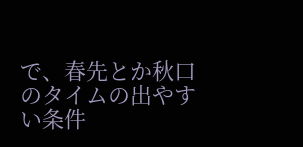で、春先とか秋口のタイムの出やすい条件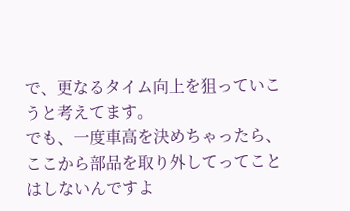で、更なるタイム向上を狙っていこうと考えてます。
でも、一度車高を決めちゃったら、ここから部品を取り外してってことはしないんですよ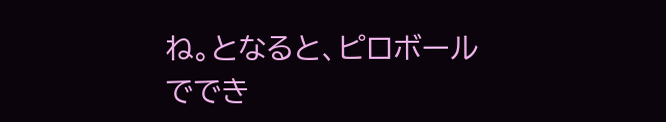ね。となると、ピロボールででき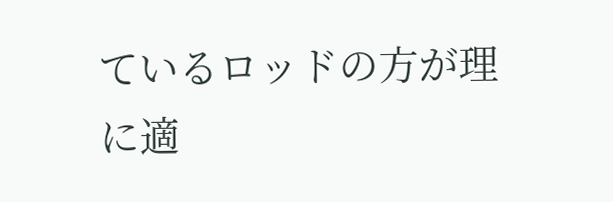ているロッドの方が理に適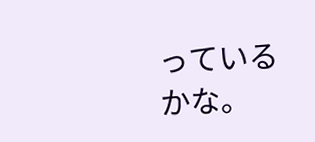っているかな。